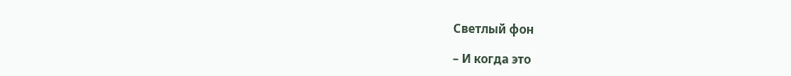Светлый фон

– И когда это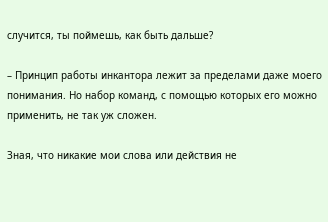случится, ты поймешь, как быть дальше?

– Принцип работы инкантора лежит за пределами даже моего понимания. Но набор команд, с помощью которых его можно применить, не так уж сложен.

Зная, что никакие мои слова или действия не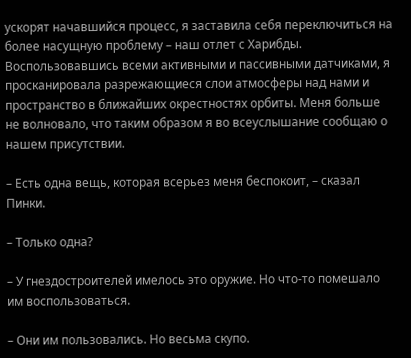ускорят начавшийся процесс, я заставила себя переключиться на более насущную проблему – наш отлет с Харибды. Воспользовавшись всеми активными и пассивными датчиками, я просканировала разрежающиеся слои атмосферы над нами и пространство в ближайших окрестностях орбиты. Меня больше не волновало, что таким образом я во всеуслышание сообщаю о нашем присутствии.

– Есть одна вещь, которая всерьез меня беспокоит, – сказал Пинки.

– Только одна?

– У гнездостроителей имелось это оружие. Но что-то помешало им воспользоваться.

– Они им пользовались. Но весьма скупо.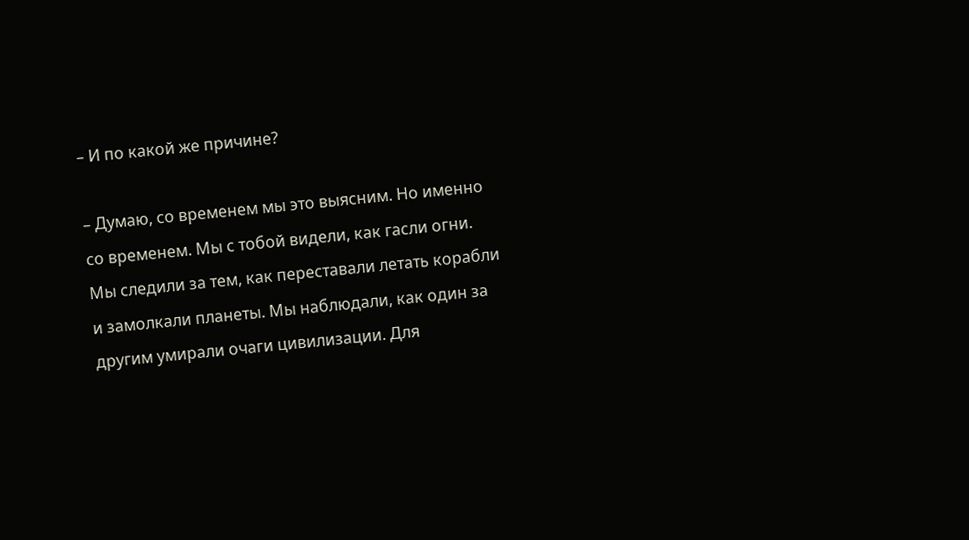– И по какой же причине?

– Думаю, со временем мы это выясним. Но именно со временем. Мы с тобой видели, как гасли огни. Мы следили за тем, как переставали летать корабли и замолкали планеты. Мы наблюдали, как один за другим умирали очаги цивилизации. Для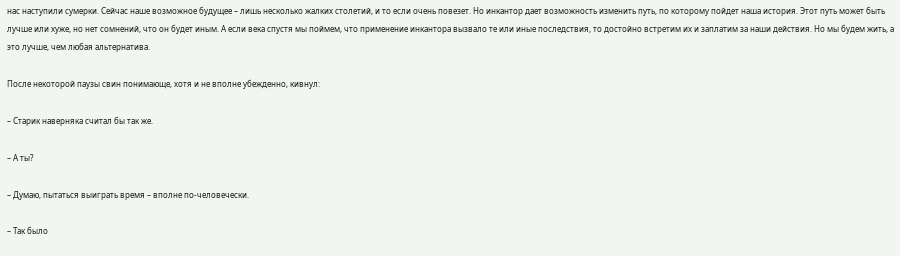нас наступили сумерки. Сейчас наше возможное будущее – лишь несколько жалких столетий, и то если очень повезет. Но инкантор дает возможность изменить путь, по которому пойдет наша история. Этот путь может быть лучше или хуже, но нет сомнений, что он будет иным. А если века спустя мы поймем, что применение инкантора вызвало те или иные последствия, то достойно встретим их и заплатим за наши действия. Но мы будем жить, а это лучше, чем любая альтернатива.

После некоторой паузы свин понимающе, хотя и не вполне убежденно, кивнул:

– Старик наверняка считал бы так же.

– А ты?

– Думаю, пытаться выиграть время – вполне по-человечески.

– Так было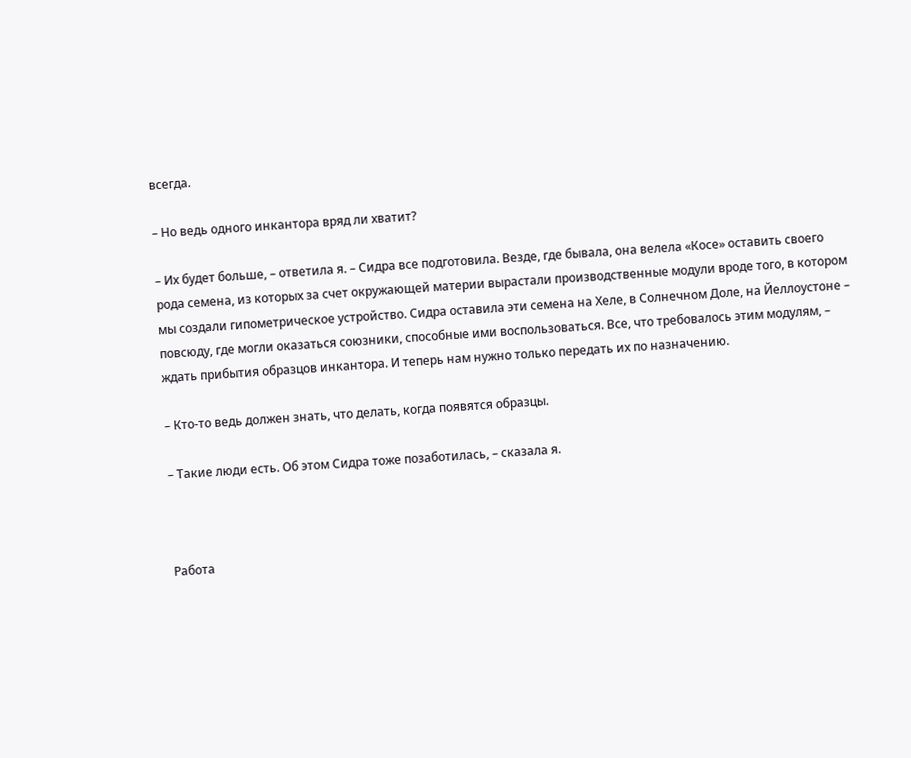всегда.

– Но ведь одного инкантора вряд ли хватит?

– Их будет больше, – ответила я. – Сидра все подготовила. Везде, где бывала, она велела «Косе» оставить своего рода семена, из которых за счет окружающей материи вырастали производственные модули вроде того, в котором мы создали гипометрическое устройство. Сидра оставила эти семена на Хеле, в Солнечном Доле, на Йеллоустоне – повсюду, где могли оказаться союзники, способные ими воспользоваться. Все, что требовалось этим модулям, – ждать прибытия образцов инкантора. И теперь нам нужно только передать их по назначению.

– Кто-то ведь должен знать, что делать, когда появятся образцы.

– Такие люди есть. Об этом Сидра тоже позаботилась, – сказала я.



Работа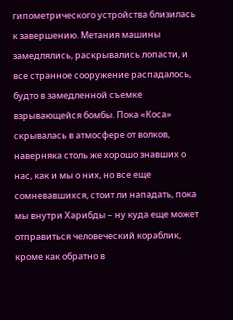гипометрического устройства близилась к завершению. Метания машины замедлялись, раскрывались лопасти, и все странное сооружение распадалось, будто в замедленной съемке взрывающейся бомбы. Пока «Коса» скрывалась в атмосфере от волков, наверняка столь же хорошо знавших о нас, как и мы о них, но все еще сомневавшихся, стоит ли нападать, пока мы внутри Харибды – ну куда еще может отправиться человеческий кораблик, кроме как обратно в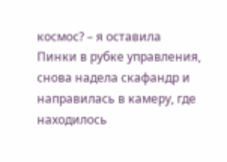космос? – я оставила Пинки в рубке управления, снова надела скафандр и направилась в камеру, где находилось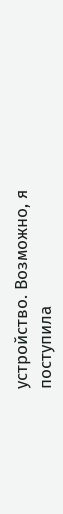устройство. Возможно, я поступила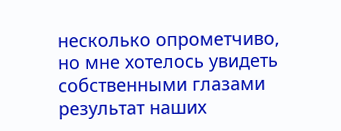несколько опрометчиво, но мне хотелось увидеть собственными глазами результат наших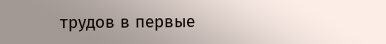трудов в первые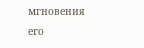мгновения его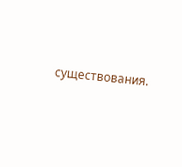существования.